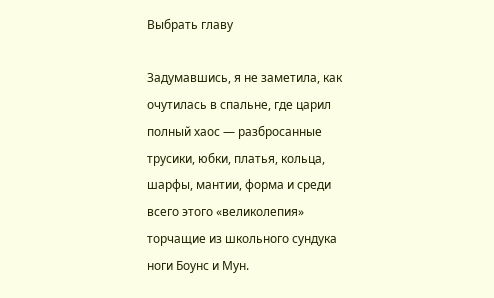Выбрать главу

Задумавшись, я не заметила, как очутилась в спальне, где царил полный хаос — разбросанные трусики, юбки, платья, кольца, шарфы, мантии, форма и среди всего этого «великолепия» торчащие из школьного сундука ноги Боунс и Мун.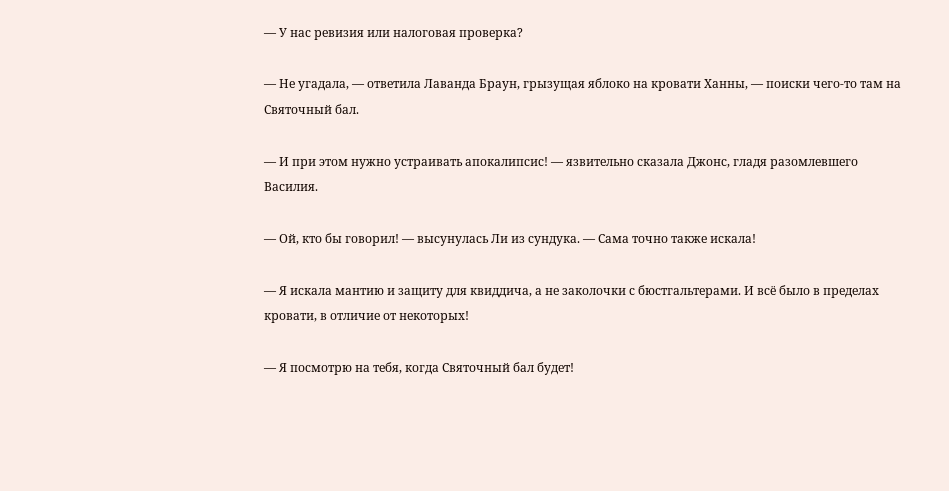— У нас ревизия или налоговая проверка?

— Не угадала, — ответила Лаванда Браун, грызущая яблоко на кровати Ханны, — поиски чего-то там на Святочный бал.

— И при этом нужно устраивать апокалипсис! — язвительно сказала Джонс, гладя разомлевшего Василия.

— Ой, кто бы говорил! — высунулась Ли из сундука. — Сама точно также искала!

— Я искала мантию и защиту для квиддича, а не заколочки с бюстгальтерами. И всё было в пределах кровати, в отличие от некоторых!

— Я посмотрю на тебя, когда Святочный бал будет!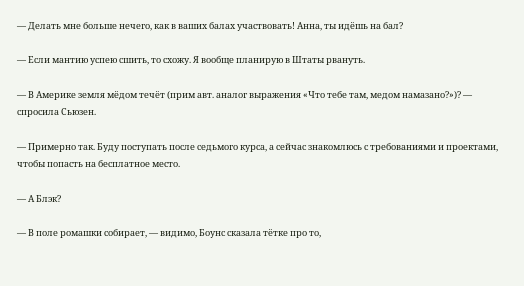— Делать мне больше нечего, как в ваших балах участвовать! Анна, ты идёшь на бал?

— Если мантию успею сшить, то схожу. Я вообще планирую в Штаты рвануть.

— В Америке земля мёдом течёт (прим авт. аналог выражения «Что тебе там, медом намазано?»)? — спросила Сьюзен.

— Примерно так. Буду поступать после седьмого курса, а сейчас знакомлюсь с требованиями и проектами, чтобы попасть на бесплатное место.

— А Блэк?

— В поле ромашки собирает, — видимо, Боунс сказала тётке про то,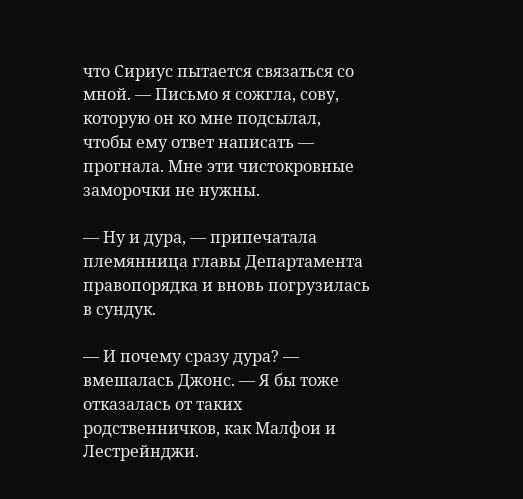что Сириус пытается связаться со мной. — Письмо я сожгла, сову, которую он ко мне подсылал, чтобы ему ответ написать — прогнала. Мне эти чистокровные заморочки не нужны.

— Ну и дура, — припечатала племянница главы Департамента правопорядка и вновь погрузилась в сундук.

— И почему сразу дура? — вмешалась Джонс. — Я бы тоже отказалась от таких родственничков, как Малфои и Лестрейнджи.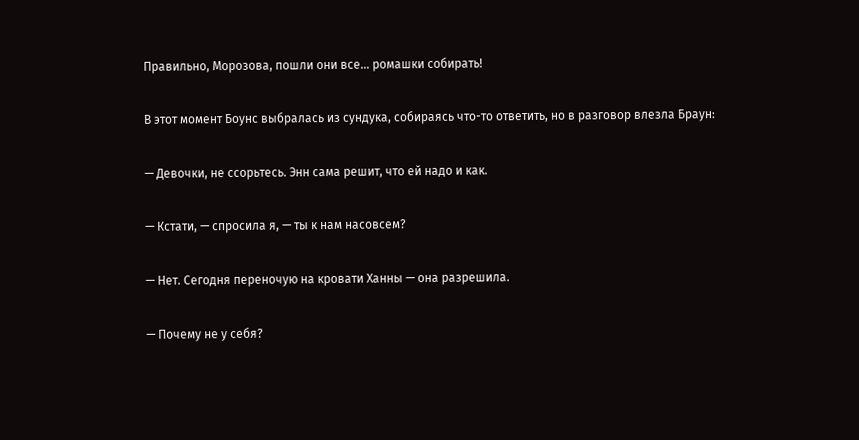Правильно, Морозова, пошли они все… ромашки собирать!

В этот момент Боунс выбралась из сундука, собираясь что-то ответить, но в разговор влезла Браун:

— Девочки, не ссорьтесь. Энн сама решит, что ей надо и как.

— Кстати, — спросила я, — ты к нам насовсем?

— Нет. Сегодня переночую на кровати Ханны — она разрешила.

— Почему не у себя?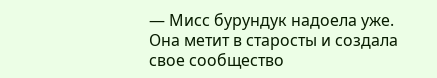— Мисс бурундук надоела уже. Она метит в старосты и создала свое сообщество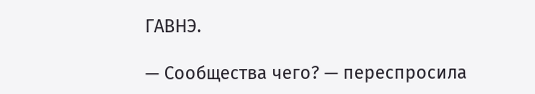ГАВНЭ.

— Сообщества чего? — переспросила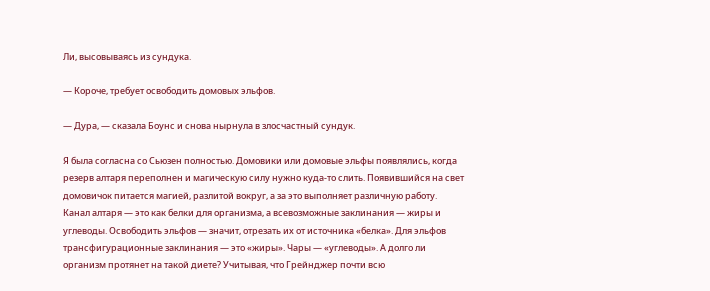Ли, высовываясь из сундука.

— Короче, требует освободить домовых эльфов.

— Дура, — сказала Боунс и снова нырнула в злосчастный сундук.

Я была согласна со Сьюзен полностью. Домовики или домовые эльфы появлялись, когда резерв алтаря переполнен и магическую силу нужно куда-то слить. Появившийся на свет домовичок питается магией, разлитой вокруг, а за это выполняет различную работу. Канал алтаря — это как белки для организма, а всевозможные заклинания — жиры и углеводы. Освободить эльфов — значит, отрезать их от источника «белка». Для эльфов трансфигурационные заклинания — это «жиры». Чары — «углеводы». А долго ли организм протянет на такой диете? Учитывая, что Грейнджер почти всю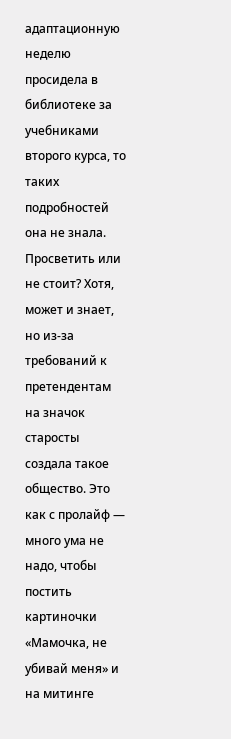адаптационную неделю просидела в библиотеке за учебниками второго курса, то таких подробностей она не знала. Просветить или не стоит? Хотя, может и знает, но из-за требований к претендентам на значок старосты создала такое общество. Это как с пролайф — много ума не надо, чтобы постить картиночки «Мамочка, не убивай меня» и на митинге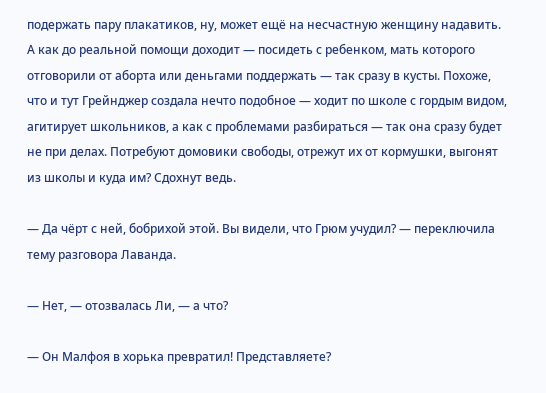подержать пару плакатиков, ну, может ещё на несчастную женщину надавить. А как до реальной помощи доходит — посидеть с ребенком, мать которого отговорили от аборта или деньгами поддержать — так сразу в кусты. Похоже, что и тут Грейнджер создала нечто подобное — ходит по школе с гордым видом, агитирует школьников, а как с проблемами разбираться — так она сразу будет не при делах. Потребуют домовики свободы, отрежут их от кормушки, выгонят из школы и куда им? Сдохнут ведь.

— Да чёрт с ней, бобрихой этой. Вы видели, что Грюм учудил? — переключила тему разговора Лаванда.

— Нет, — отозвалась Ли, — а что?

— Он Малфоя в хорька превратил! Представляете?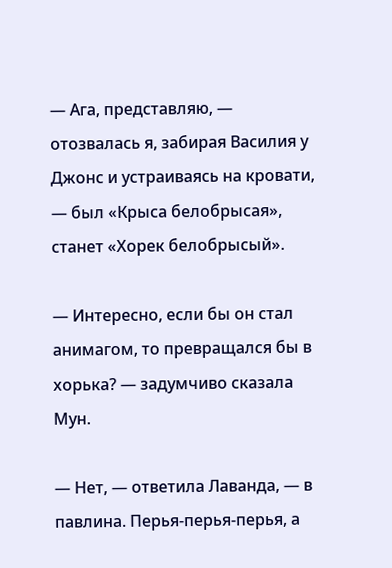— Ага, представляю, — отозвалась я, забирая Василия у Джонс и устраиваясь на кровати, — был «Крыса белобрысая», станет «Хорек белобрысый».

— Интересно, если бы он стал анимагом, то превращался бы в хорька? — задумчиво сказала Мун.

— Нет, — ответила Лаванда, — в павлина. Перья-перья-перья, а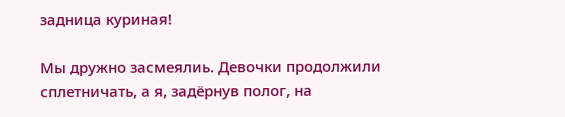задница куриная!

Мы дружно засмеялиь. Девочки продолжили сплетничать, а я, задёрнув полог, на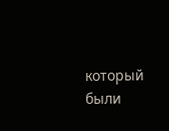который были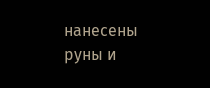нанесены руны и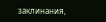заклинания,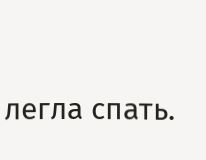легла спать.